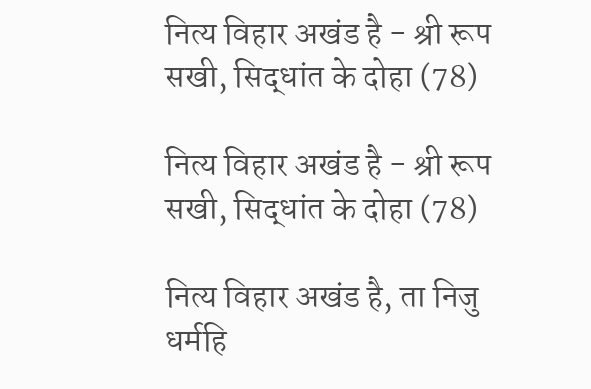नित्य विहार अखंड है - श्री रूप सखी, सिद्धांत के दोहा (78)

नित्य विहार अखंड है - श्री रूप सखी, सिद्धांत के दोहा (78)

नित्य विहार अखंड है, ता निजु धर्महि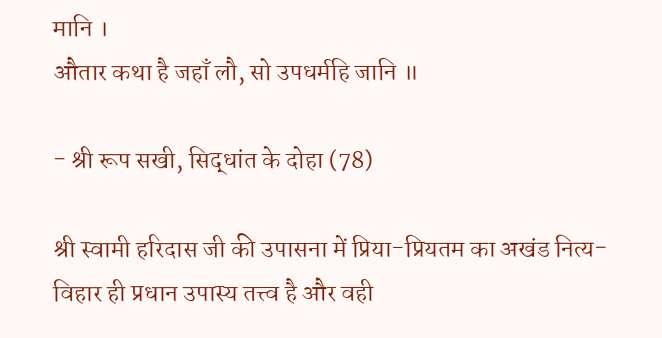मानि ।
औतार कथा है जहाँ लौ, सो उपधर्महि जानि ॥

- श्री रूप सखी, सिद्धांत के दोहा (78)

श्री स्वामी हरिदास जी की उपासना में प्रिया-प्रियतम का अखंड नित्य-विहार ही प्रधान उपास्य तत्त्व है और वही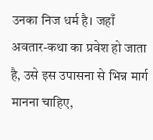उनका निज धर्म है। जहाँ अवतार-कथा का प्रवेश हो जाता है, उसे इस उपासना से भिन्न मार्ग मानना चाहिए,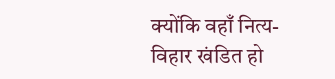क्योंकि वहाँ नित्य-विहार खंडित हो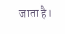जाता है।